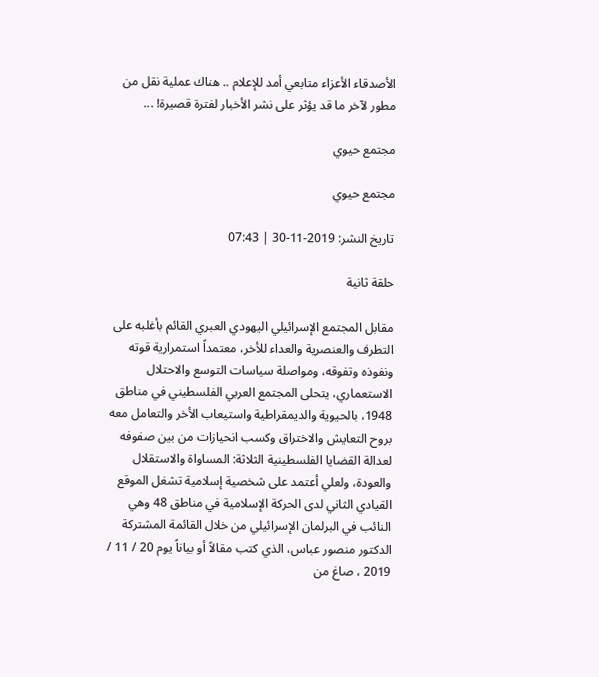الأصدقاء الأعزاء متابعي أمد للإعلام .. هناك عملية نقل من مطور لآخر ما قد يؤثر على نشر الأخبار لفترة قصيرة! ...

مجتمع حيوي

مجتمع حيوي

تاريخ النشر: 2019-11-30 | 07:43

حلقة ثانية

مقابل المجتمع الإسرائيلي اليهودي العبري القائم بأغلبه على التطرف والعنصرية والعداء للأخر، معتمداً استمرارية قوته ونفوذه وتفوقه، ومواصلة سياسات التوسع والاحتلال الاستعماري، يتحلى المجتمع العربي الفلسطيني في مناطق 1948، بالحيوية والديمقراطية واستيعاب الأخر والتعامل معه بروح التعايش والاختراق وكسب انحيازات من بين صفوفه لعدالة القضايا الفلسطينية الثلاثة: المساواة والاستقلال والعودة، ولعلي أعتمد على شخصية إسلامية تشغل الموقع القيادي الثاني لدى الحركة الإسلامية في مناطق 48 وهي النائب في البرلمان الإسرائيلي من خلال القائمة المشتركة الدكتور منصور عباس، الذي كتب مقالاً أو بياناً يوم 20 / 11 / 2019 ، صاغ من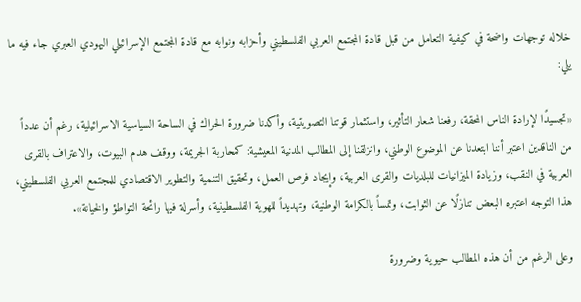خلاله توجهات واضحة في كيفية التعامل من قبل قادة المجتمع العربي الفلسطيني وأحزابه ونوابه مع قادة المجتمع الإسرائيلي اليهودي العبري جاء فيه ما يلي:

«تجسيدًا لإرادة الناس المحقة، رفعنا شعار التأثير، واستثمار قوتنا التصويتية، وأكدنا ضرورة الحراك في الساحة السياسية الاسرائيلية، رغم أن عدداً من الناقدين اعتبر أننا ابتعدنا عن الموضوع الوطني، وانزلقنا إلى المطالب المدنية المعيشية: كمحاربة الجريمة، ووقف هدم البيوت، والاعتراف بالقرى العربية في النقب، وزيادة الميزانيات للبلديات والقرى العربية، وإيجاد فرص العمل، وتحقيق التنمية والتطوير الاقتصادي للمجتمع العربي الفلسطيني، هذا التوجه اعتبره البعض تنازلًا عن الثوابت، وتمساً بالكرامة الوطنية، وتهديداً للهوية الفلسطينية، وأسرلة فيها رائحة التواطؤ والخيانة».

وعلى الرغم من أن هذه المطالب حيوية وضرورة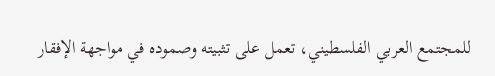للمجتمع العربي الفلسطيني، تعمل على تثبيته وصموده في مواجهة الإفقار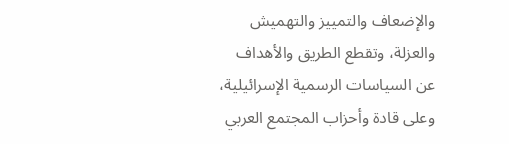والإضعاف والتمييز والتهميش والعزلة، وتقطع الطريق والأهداف عن السياسات الرسمية الإسرائيلية، وعلى قادة وأحزاب المجتمع العربي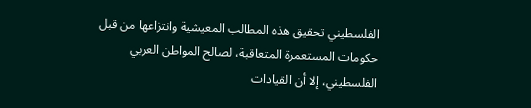الفلسطيني تحقيق هذه المطالب المعيشية وانتزاعها من قبل حكومات المستعمرة المتعاقبة، لصالح المواطن العربي الفلسطيني، إلا أن القيادات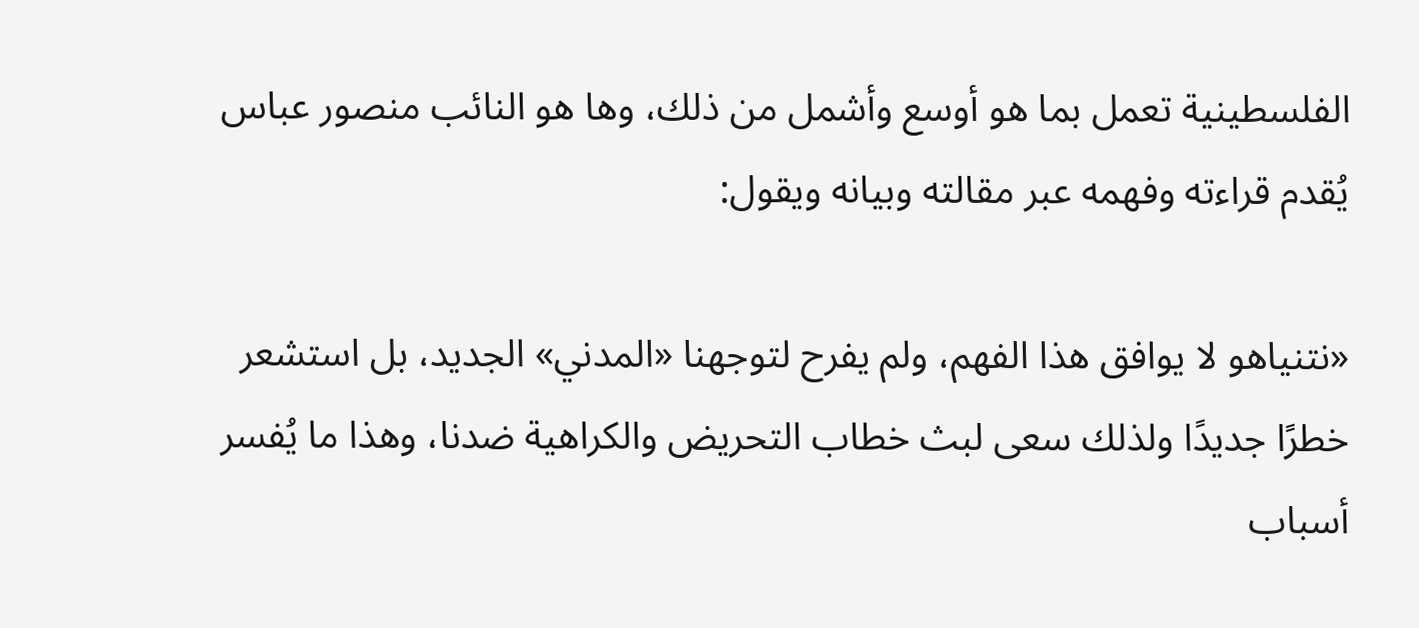الفلسطينية تعمل بما هو أوسع وأشمل من ذلك، وها هو النائب منصور عباس يُقدم قراءته وفهمه عبر مقالته وبيانه ويقول:

«نتنياهو لا يوافق هذا الفهم، ولم يفرح لتوجهنا «المدني» الجديد، بل استشعر خطرًا جديدًا ولذلك سعى لبث خطاب التحريض والكراهية ضدنا، وهذا ما يُفسر أسباب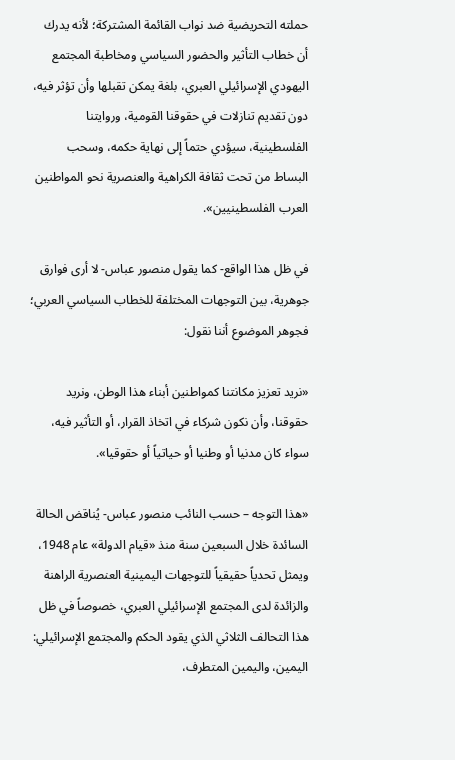حملته التحريضية ضد نواب القائمة المشتركة؛ لأنه يدرك أن خطاب التأثير والحضور السياسي ومخاطبة المجتمع اليهودي الإسرائيلي العبري، بلغة يمكن تقبلها وأن تؤثر فيه، دون تقديم تنازلات في حقوقنا القومية، وروايتنا الفلسطينية، سيؤدي حتماً إلى نهاية حكمه، وسحب البساط من تحت ثقافة الكراهية والعنصرية نحو المواطنين العرب الفلسطينيين».

في ظل هذا الواقع- كما يقول منصور عباس- لا أرى فوارق جوهرية، بين التوجهات المختلفة للخطاب السياسي العربي؛ فجوهر الموضوع أننا نقول:

«نريد تعزيز مكانتنا كمواطنين أبناء هذا الوطن، ونريد حقوقنا، وأن نكون شركاء في اتخاذ القرار، أو التأثير فيه، سواء كان مدنيا أو وطنيا أو حياتياً أو حقوقيا».

«هذا التوجه – حسب النائب منصور عباس- يُناقض الحالة السائدة خلال السبعين سنة منذ «قيام الدولة» عام 1948، ويمثل تحدياً حقيقياً للتوجهات اليمينية العنصرية الراهنة والزائدة لدى المجتمع الإسرائيلي العبري، خصوصاً في ظل هذا التحالف الثلاثي الذي يقود الحكم والمجتمع الإسرائيلي: اليمين، واليمين المتطرف،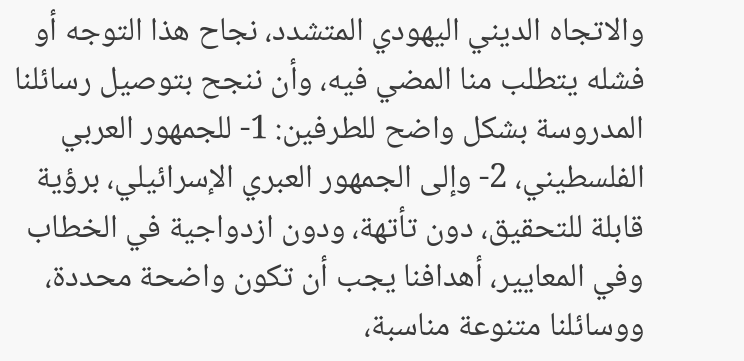والاتجاه الديني اليهودي المتشدد، نجاح هذا التوجه أو فشله يتطلب منا المضي فيه، وأن ننجح بتوصيل رسائلنا المدروسة بشكل واضح للطرفين: 1- للجمهور العربي الفلسطيني، 2- وإلى الجمهور العبري الإسرائيلي، برؤية قابلة للتحقيق، دون تأتهة، ودون ازدواجية في الخطاب وفي المعايير، أهدافنا يجب أن تكون واضحة محددة، ووسائلنا متنوعة مناسبة،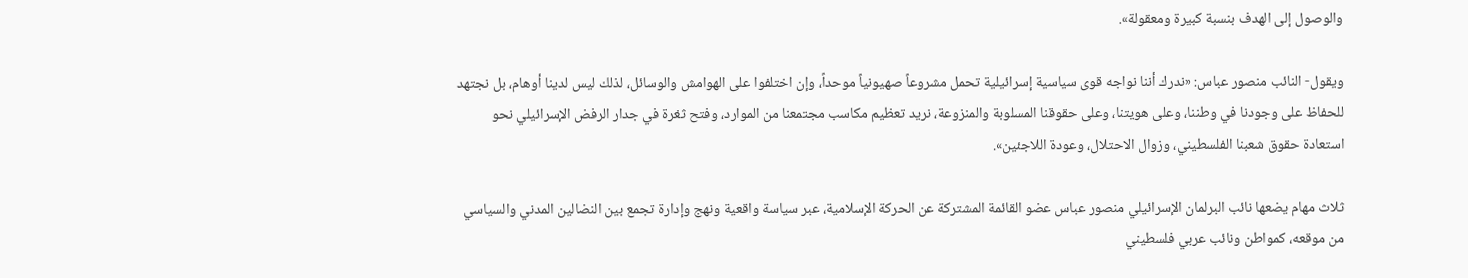والوصول إلى الهدف بنسبة كبيرة ومعقولة».

ويقول- النائب منصور عباس: «ندرك أننا نواجه قوى سياسية إسرائيلية تحمل مشروعاً صهيونياً موحداً، وإن اختلفوا على الهوامش والوسائل، لذلك ليس لدينا أوهام، بل نجتهد للحفاظ على وجودنا في وطننا، وعلى هويتنا، وعلى حقوقنا المسلوبة والمنزوعة، نريد تعظيم مكاسب مجتمعنا من الموارد، وفتح ثغرة في جدار الرفض الإسرائيلي نحو استعادة حقوق شعبنا الفلسطيني، وزوال الاحتلال، وعودة اللاجئين».

ثلاث مهام يضعها نائب البرلمان الإسرائيلي منصور عباس عضو القائمة المشتركة عن الحركة الإسلامية، عبر سياسة واقعية ونهج وإدارة تجمع بين النضالين المدني والسياسي من موقعه، كمواطن ونائب عربي فلسطيني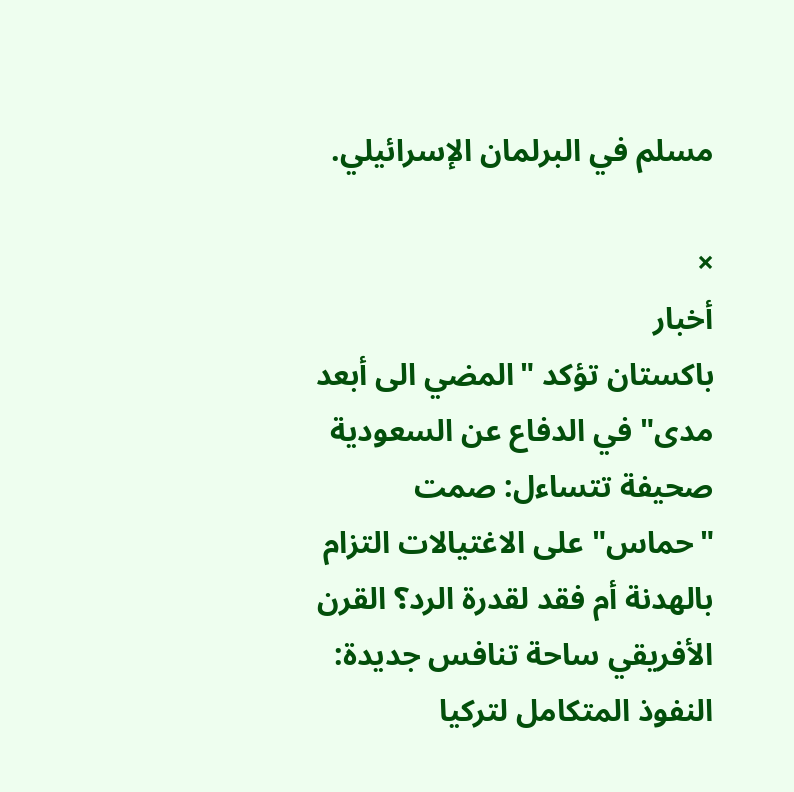مسلم في البرلمان الإسرائيلي.

×
أخبار
باكستان تؤكد "المضي الى أبعد مدى" في الدفاع عن السعودية صحيفة تتساءل: صمت "حماس" على الاغتيالات التزام بالهدنة أم فقد لقدرة الرد؟ القرن الأفريقي ساحة تنافس جديدة: النفوذ المتكامل لتركيا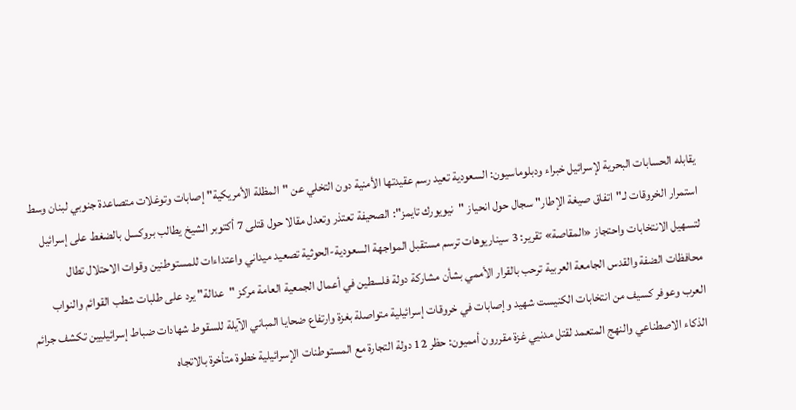يقابله الحسابات البحرية لإسرائيل خبراء ودبلوماسيون: السعودية تعيد رسم عقيدتها الأمنية دون التخلي عن "المظلة الأمريكية" إصابات وتوغلات متصاعدة جنوبي لبنان وسط استمرار الخروقات لـ"اتفاق صيغة الإطار" سجال حول انحياز "نيويورك تايمز": الصحيفة تعتذر وتعدل مقالا حول قتلى 7 أكتوبر الشيخ يطالب بروكسل بالضغط على إسرائيل لتسهيل الانتخابات واحتجاز «المقاصة» تقرير: 3 سيناريوهات ترسم مستقبل المواجهة السعودية-الحوثية تصعيد ميداني واعتداءات للمستوطنين وقوات الاحتلال تطال محافظات الضفة والقدس الجامعة العربية ترحب بالقرار الأممي بشأن مشاركة دولة فلسطين في أعمال الجمعية العامة مركز "عدالة" يرد على طلبات شطب القوائم والنواب العرب وعوفر كسيف من انتخابات الكنيست شهيد وإصابات في خروقات إسرائيلية متواصلة بغزة وارتفاع ضحايا المباني الآيلة للسقوط شهادات ضباط إسرائيليين تكشف جرائم الذكاء الاصطناعي والنهج المتعمد لقتل مدنيي غزة مقررون أمميون: حظر 12 دولة التجارة مع المستوطنات الإسرائيلية خطوة متأخرة بالاتجاه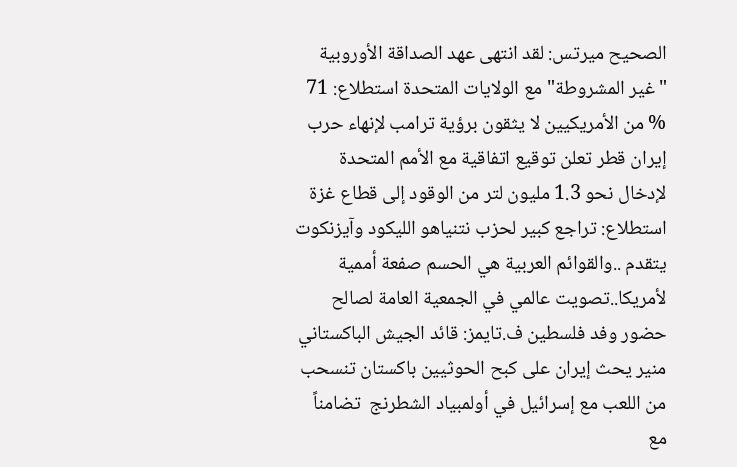الصحيح ميرتس: لقد انتهى عهد الصداقة الأوروبية "غير المشروطة" مع الولايات المتحدة استطلاع: 71 % من الأمريكيين لا يثقون برؤية ترامب لإنهاء حرب إيران قطر تعلن توقيع اتفاقية مع الأمم المتحدة لإدخال نحو 1.3 مليون لتر من الوقود إلى قطاع غزة استطلاع: تراجع كبير لحزب نتنياهو الليكود وآيزنكوت يتقدم ..والقوائم العربية هي الحسم صفعة أممية لأمريكا..تصويت عالمي في الجمعية العامة لصالح حضور وفد فلسطين ف.تايمز: قائد الجيش الباكستاني منير يحث إيران على كبح الحوثيين باكستان تنسحب من اللعب مع إسرائيل في أولمبياد الشطرنج  تضامناً مع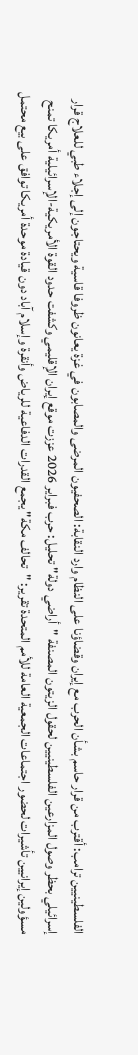الفلسطينيين ترامب: أقترب من قرار حاسم بشأن الحرب مع إيران وقضاؤنا على النظام وارد النقابة: الصحفيون المرضى والمصابون في غزة يعانون ظروفا قاسية ويحتاجون إلى إجلاء طبي للعلاج قرار إسرائيلي بحظر وصول المزارعين الفلسطينيين لحقول الزيتون المصنفة "أراضي دولة" تحليل: حرب فبراير 2026 عززت موقع إيران الإقليمي وكشفت حدود القوة الأمريكية-الإسرائيلية أمريكا تمنح مسؤولين إيرانيين تأشيرات لحضور اجتماعات الجمعية العامة للأمم المتحدة تقرير: "تحالف مكة" يجمع القدرات الدفاعية للرياض وأنقرة وإسلام آباد دون قيادة موحدة أمريكا توافق على بيع محتمل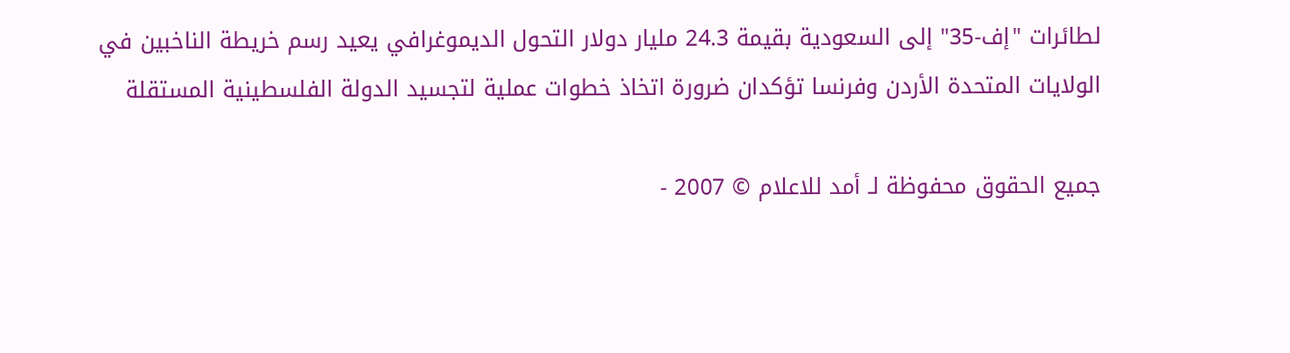لطائرات "إف-35" إلى السعودية بقيمة 24.3 مليار دولار التحول الديموغرافي يعيد رسم خريطة الناخبين في الولايات المتحدة الأردن وفرنسا تؤكدان ضرورة اتخاذ خطوات عملية لتجسيد الدولة الفلسطينية المستقلة

جميع الحقوق محفوظة لـ أمد للاعلام © 2007 -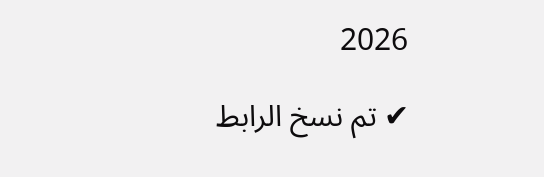2026

✔ تم نسخ الرابط